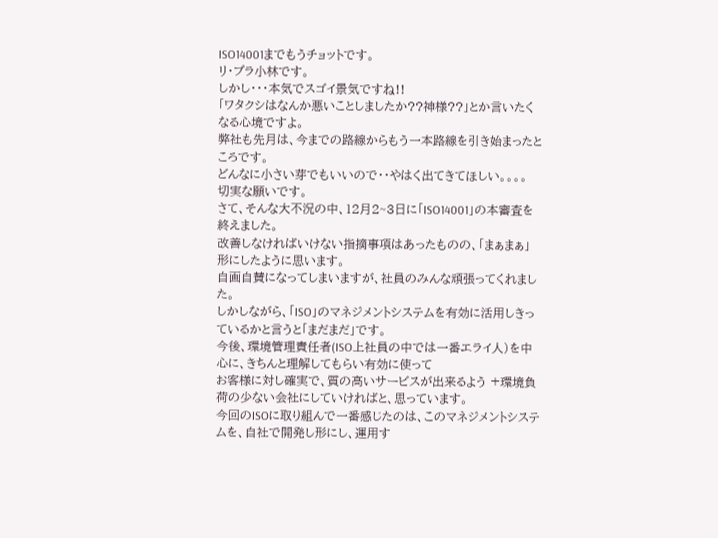ISO14001までもうチョットです。
リ・プラ小林です。
しかし・・・本気でスゴイ景気ですね!!
「ワタクシはなんか悪いことしましたか??神様??」とか言いたくなる心境ですよ。
弊社も先月は、今までの路線からもう一本路線を引き始まったところです。
どんなに小さい芽でもいいので・・やはく出てきてほしい。。。。
切実な願いです。
さて、そんな大不況の中、12月2~3日に「ISO14001」の本審査を終えました。
改善しなければいけない指摘事項はあったものの、「まぁまぁ」形にしたように思います。
自画自賛になってしまいますが、社員のみんな頑張ってくれました。
しかしながら、「ISO」のマネジメントシステムを有効に活用しきっているかと言うと「まだまだ」です。
今後、環境管理責任者(ISO上社員の中では一番エライ人)を中心に、きちんと理解してもらい有効に使って
お客様に対し確実で、質の高いサービスが出来るよう +環境負荷の少ない会社にしていければと、思っています。
今回のISOに取り組んで一番感じたのは、このマネジメントシステムを、自社で開発し形にし、運用す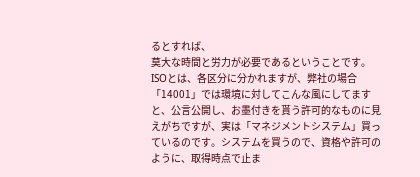るとすれば、
莫大な時間と労力が必要であるということです。
ISOとは、各区分に分かれますが、弊社の場合「14001」では環境に対してこんな風にしてますと、公言公開し、お墨付きを貰う許可的なものに見えがちですが、実は「マネジメントシステム」買っているのです。システムを買うので、資格や許可のように、取得時点で止ま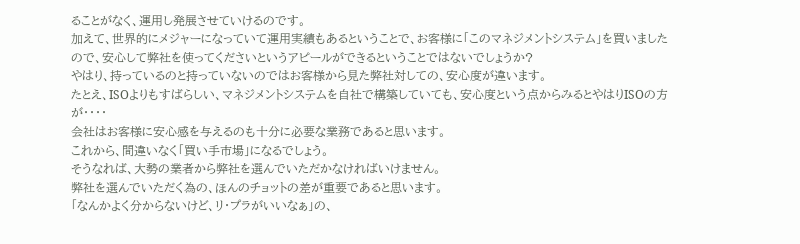ることがなく、運用し発展させていけるのです。
加えて、世界的にメジャーになっていて運用実績もあるということで、お客様に「このマネジメントシステム」を買いましたので、安心して弊社を使ってくださいというアピールができるということではないでしょうか?
やはり、持っているのと持っていないのではお客様から見た弊社対しての、安心度が違います。
たとえ、ISOよりもすばらしい、マネジメントシステムを自社で構築していても、安心度という点からみるとやはりISOの方が・・・・
会社はお客様に安心感を与えるのも十分に必要な業務であると思います。
これから、間違いなく「買い手市場」になるでしょう。
そうなれば、大勢の業者から弊社を選んでいただかなければいけません。
弊社を選んでいただく為の、ほんのチョットの差が重要であると思います。
「なんかよく分からないけど、リ・プラがいいなぁ」の、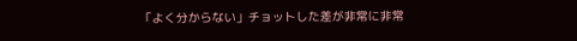「よく分からない」チョットした差が非常に非常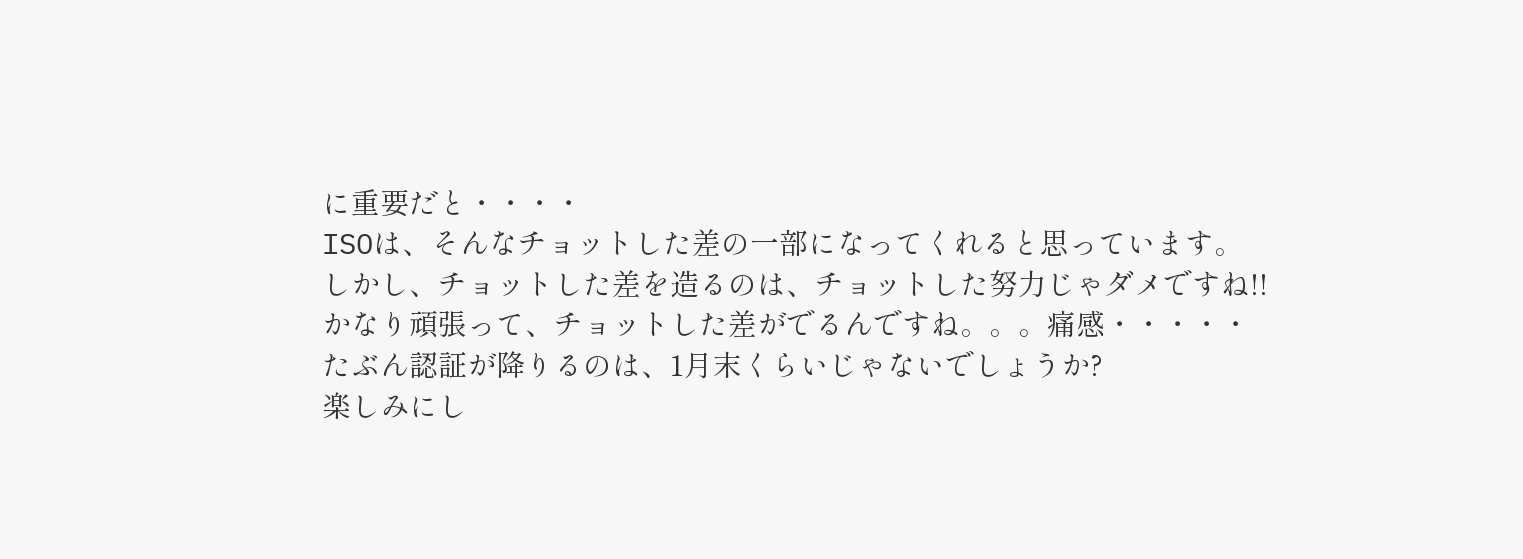に重要だと・・・・
ISOは、そんなチョットした差の一部になってくれると思っています。
しかし、チョットした差を造るのは、チョットした努力じゃダメですね!!
かなり頑張って、チョットした差がでるんですね。。。痛感・・・・・
たぶん認証が降りるのは、1月末くらいじゃないでしょうか?
楽しみにし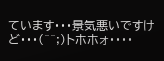ています・・・景気悪いですけど・・・(^^;)トホホォ・・・・